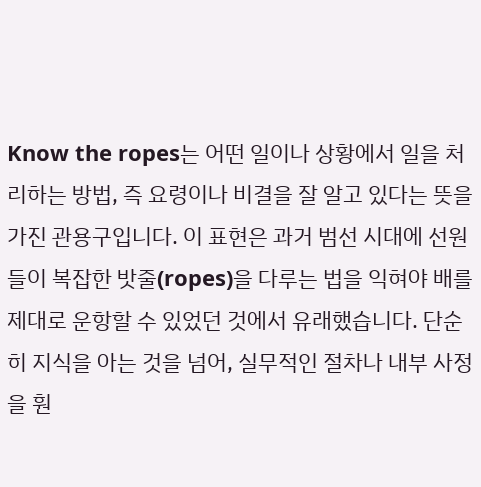Know the ropes는 어떤 일이나 상황에서 일을 처리하는 방법, 즉 요령이나 비결을 잘 알고 있다는 뜻을 가진 관용구입니다. 이 표현은 과거 범선 시대에 선원들이 복잡한 밧줄(ropes)을 다루는 법을 익혀야 배를 제대로 운항할 수 있었던 것에서 유래했습니다. 단순히 지식을 아는 것을 넘어, 실무적인 절차나 내부 사정을 훤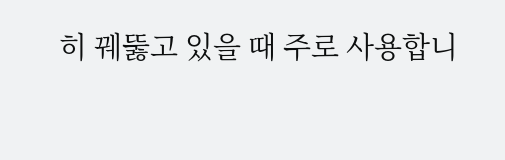히 꿰뚫고 있을 때 주로 사용합니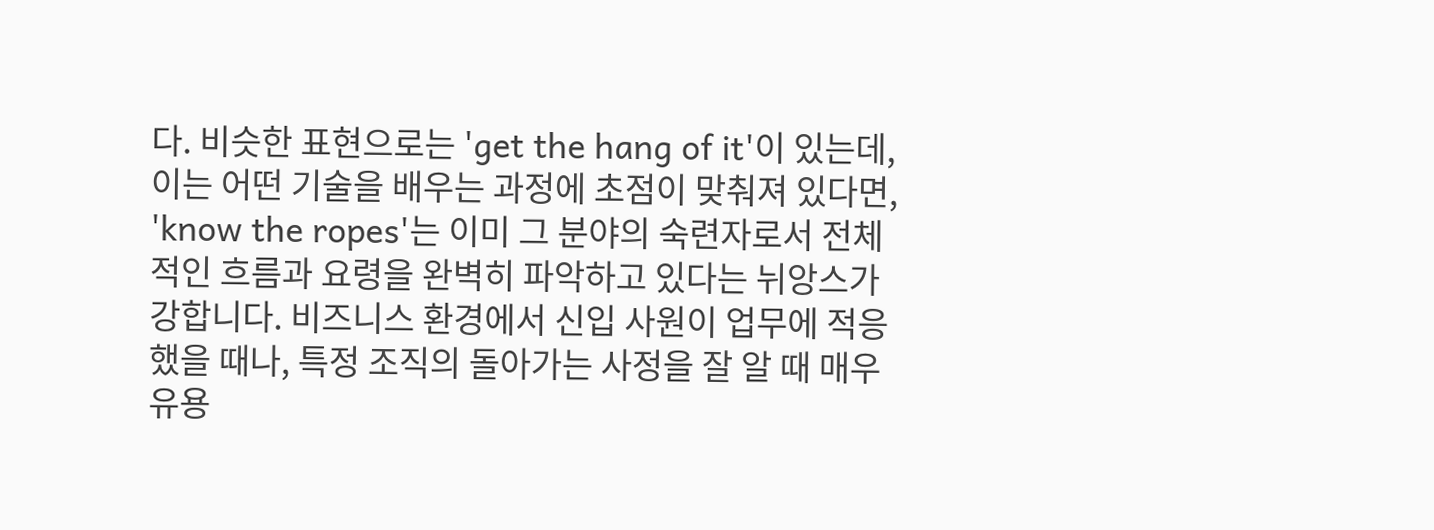다. 비슷한 표현으로는 'get the hang of it'이 있는데, 이는 어떤 기술을 배우는 과정에 초점이 맞춰져 있다면, 'know the ropes'는 이미 그 분야의 숙련자로서 전체적인 흐름과 요령을 완벽히 파악하고 있다는 뉘앙스가 강합니다. 비즈니스 환경에서 신입 사원이 업무에 적응했을 때나, 특정 조직의 돌아가는 사정을 잘 알 때 매우 유용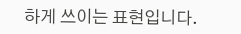하게 쓰이는 표현입니다.